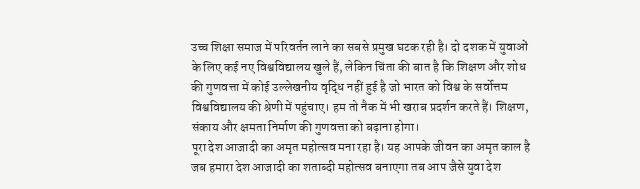उच्च शिक्षा समाज में परिवर्तन लाने का सबसे प्रमुख घटक रही है। दो दशक में युवाओं के लिए कई नए विश्वविद्यालय खुले हैं, लेकिन चिंता की बात है कि शिक्षण और शोध की गुणवत्ता में कोई उल्लेखनीय वृद्धि नहीं हुई है जो भारत को विश्व के सर्वोत्तम विश्वविद्यालय की श्रेणी में पहुंचाए। हम तो नैक में भी खराब प्रदर्शन करते हैं। शिक्षण, संकाय और क्षमता निर्माण की गुणवत्ता को बढ़ाना होगा।
पूरा देश आजादी का अमृत महोत्सव मना रहा है। यह आपके जीवन का अमृत काल है जब हमारा देश आजादी का शताब्दी महोत्सव बनाएगा तब आप जैसे युवा देश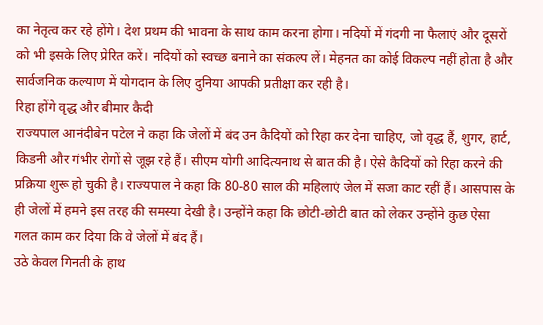का नेतृत्व कर रहे होंगे। देश प्रथम की भावना के साथ काम करना होगा। नदियों में गंदगी ना फैलाएं और दूसरों को भी इसके लिए प्रेरित करें। नदियों को स्वच्छ बनाने का संकल्प लें। मेहनत का कोई विकल्प नहीं होता है और सार्वजनिक कल्याण में योगदान के लिए दुनिया आपकी प्रतीक्षा कर रही है।
रिहा होंगे वृद्ध और बीमार कैदी
राज्यपाल आनंदीबेन पटेल ने कहा कि जेलों में बंद उन कैदियों को रिहा कर देना चाहिए, जो वृद्ध हैं, शुगर, हार्ट, किडनी और गंभीर रोगों से जूझ रहे हैं। सीएम योगी आदित्यनाथ से बात की है। ऐसे कैदियों को रिहा करने की प्रक्रिया शुरू हो चुकी है। राज्यपाल ने कहा कि 80-80 साल की महिलाएं जेल में सजा काट रहीं हैं। आसपास के ही जेलों में हमने इस तरह की समस्या देखी है। उन्होंने कहा कि छोटी-छोटी बात को लेकर उन्होंने कुछ ऐसा गलत काम कर दिया कि वे जेलों में बंद हैं।
उठे केवल गिनती के हाथ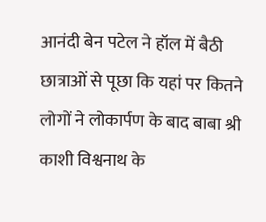आनंदी बेन पटेल ने हॉल में बैठी छात्राओं से पूछा कि यहां पर कितने लोगों ने लोकार्पण के बाद बाबा श्री काशी विश्वनाथ के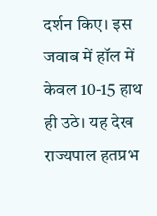दर्शन किए। इस जवाब में हॉल में केवल 10-15 हाथ ही उठे। यह देख राज्यपाल हतप्रभ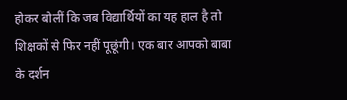होकर बोलीं कि जब विद्यार्थियों का यह हाल है तो शिक्षकों से फिर नहीं पूछूंगी। एक बार आपको बाबा के दर्शन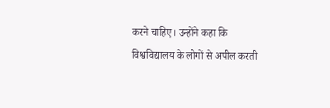करने चाहिए। उन्होंने कहा कि विश्वविद्यालय के लोगों से अपील करती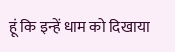हूं कि इन्हें धाम को दिखाया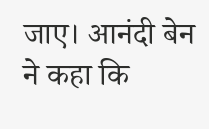जाए। आनंदी बेन ने कहा कि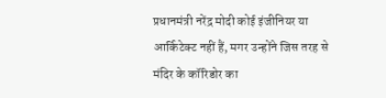प्रधानमंत्री नरेंद्र मोदी कोई इंजीनियर या आर्किटेक्ट नहीं हैं, मगर उन्होंने जिस तरह से मंदिर के कॉरिडोर का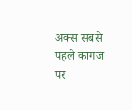अक्स सबसे पहले कागज पर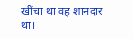खींचा था वह शानदार था।